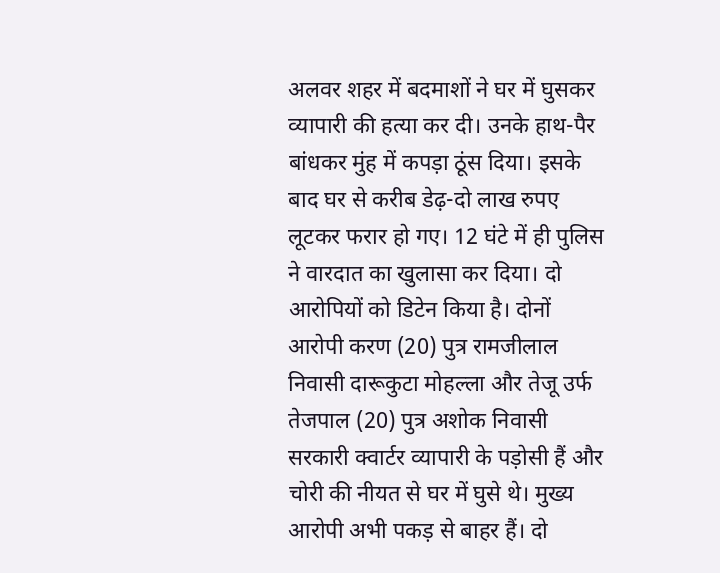अलवर शहर में बदमाशों ने घर में घुसकर व्यापारी की हत्या कर दी। उनके हाथ-पैर बांधकर मुंह में कपड़ा ठूंस दिया। इसके बाद घर से करीब डेढ़-दो लाख रुपए लूटकर फरार हो गए। 12 घंटे में ही पुलिस ने वारदात का खुलासा कर दिया। दो आरोपियों को डिटेन किया है। दोनों आरोपी करण (20) पुत्र रामजीलाल निवासी दारूकुटा मोहल्ला और तेजू उर्फ तेजपाल (20) पुत्र अशोक निवासी सरकारी क्वार्टर व्यापारी के पड़ोसी हैं और चोरी की नीयत से घर में घुसे थे। मुख्य आरोपी अभी पकड़ से बाहर हैं। दो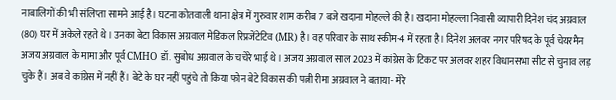नाबालिगों की भी संलिप्ता सामने आई है। घटना कोतवाली थाना क्षेत्र में गुरुवार शाम करीब 7 बजे खदाना मोहल्ले की है। खदाना मोहल्ला निवासी व्यापारी दिनेश चंद अग्रवाल (80) घर में अकेले रहते थे। उनका बेटा विकास अग्रवाल मेडिकल रिप्रजेंटेटिव (MR) है। वह परिवार के साथ स्कीम-4 में रहता है। दिनेश अलवर नगर परिषद के पूर्व चेयरमैन अजय अग्रवाल के मामा और पूर्व CMHO डॉ. सुबोध अग्रवाल के चचेरे भाई थे। अजय अग्रवाल साल 2023 में कांग्रेस के टिकट पर अलवर शहर विधानसभा सीट से चुनाव लड़ चुके हैं। अब वे कांग्रेस में नहीं हैं। बेटे के घर नहीं पहुंचे तो किया फोन बेटे विकास की पत्नी रीमा अग्रवाल ने बताया- मेरे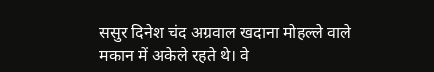ससुर दिनेश चंद अग्रवाल खदाना मोहल्ले वाले मकान में अकेले रहते थे। वे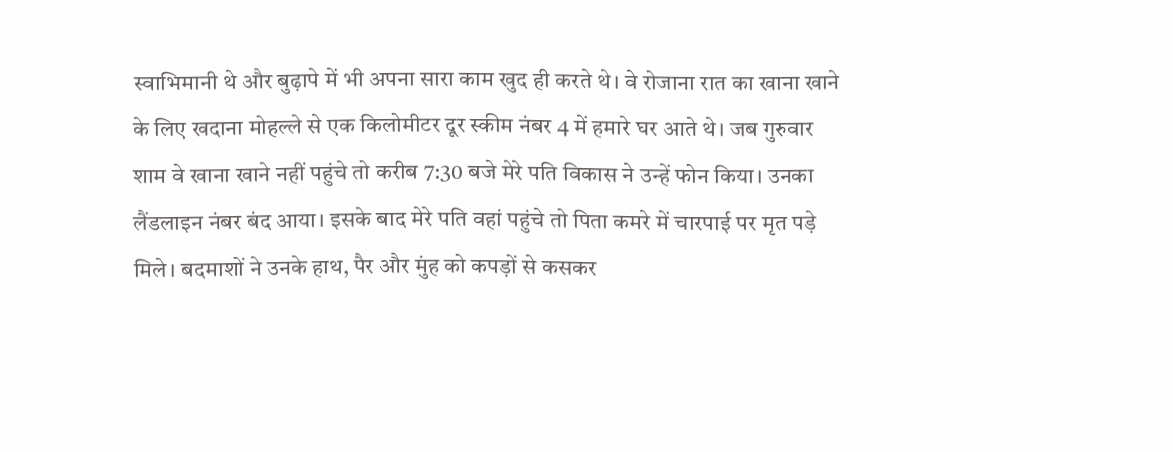स्वाभिमानी थे और बुढ़ापे में भी अपना सारा काम खुद ही करते थे। वे रोजाना रात का खाना खाने के लिए खदाना मोहल्ले से एक किलोमीटर दूर स्कीम नंबर 4 में हमारे घर आते थे। जब गुरुवार शाम वे खाना खाने नहीं पहुंचे तो करीब 7:30 बजे मेरे पति विकास ने उन्हें फोन किया। उनका लैंडलाइन नंबर बंद आया। इसके बाद मेरे पति वहां पहुंचे तो पिता कमरे में चारपाई पर मृत पड़े मिले। बदमाशों ने उनके हाथ, पैर और मुंह को कपड़ों से कसकर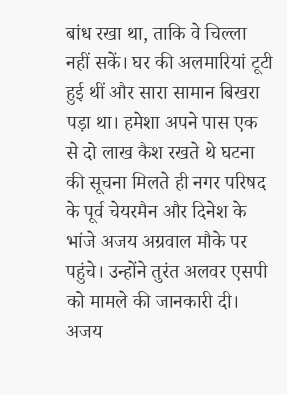बांध रखा था, ताकि वे चिल्ला नहीं सकें। घर की अलमारियां टूटी हुई थीं और सारा सामान बिखरा पड़ा था। हमेशा अपने पास एक से दो लाख कैश रखते थे घटना की सूचना मिलते ही नगर परिषद के पूर्व चेयरमैन और दिनेश के भांजे अजय अग्रवाल मौके पर पहुंचे। उन्होंने तुरंत अलवर एसपी को मामले की जानकारी दी। अजय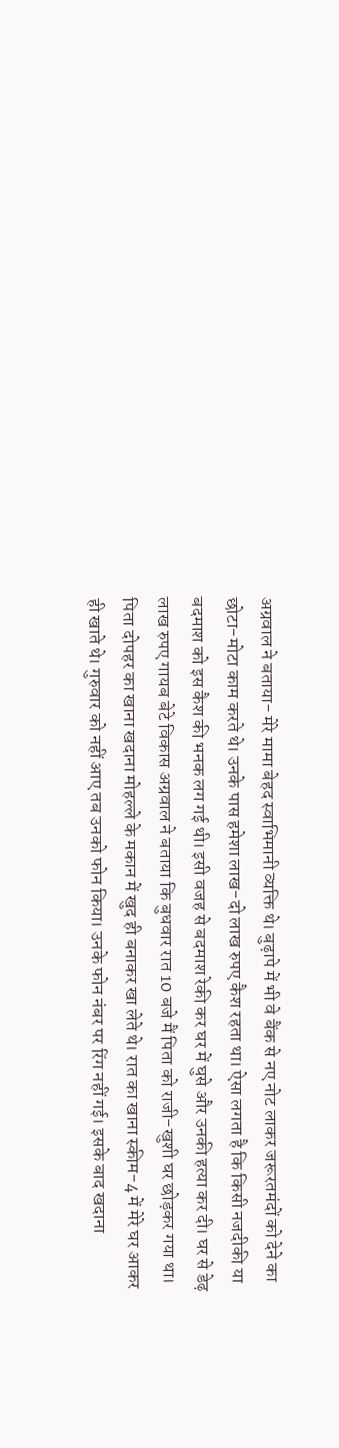अग्रवाल ने बताया- मेरे मामा बेहद स्वाभिमानी व्यक्ति थे। बुढ़ापे में भी वे बैंक से नए नोट लाकर जरूरतमंदों को देने का छोटा-मोटा काम करते थे। उनके पास हमेशा लाख-दो लाख रुपए कैश रहता था। ऐसा लगता है कि किसी नजदीकी या बदमाश को इस कैश की भनक लग गई थी। इसी वजह से बदमाश रेकी कर घर में घुसे और उनकी हत्या कर दी। घर से डेढ़ लाख रुपए गायब बेटे विकास अग्रवाल ने बताया कि बुधवार रात 10 बजे मैं पिता को राजी-खुशी घर छोड़कर गया था। पिता दोपहर का खाना खदाना मोहल्ले के मकान में खुद ही बनाकर खा लेते थे। रात का खाना स्कीम-4 में मेरे घर आकर ही खाते थे। गुरुवार को नहीं आए तब उनको फोन किया। उनके फोन नंबर पर रिंग नहीं गई। इसके बाद खदाना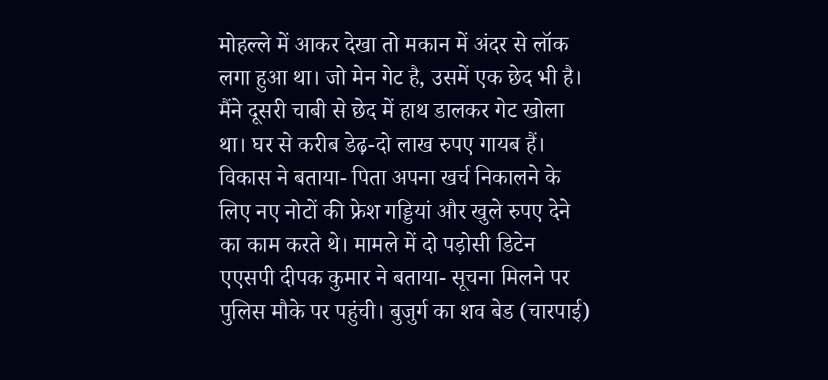मोहल्ले में आकर देखा तो मकान में अंदर से लॉक लगा हुआ था। जो मेन गेट है, उसमें एक छेद भी है। मैंने दूसरी चाबी से छेद में हाथ डालकर गेट खोला था। घर से करीब डेढ़-दो लाख रुपए गायब हैं। विकास ने बताया- पिता अपना खर्च निकालने के लिए नए नोटों की फ्रेश गड्डियां और खुले रुपए देने का काम करते थे। मामले में दो पड़ोसी डिटेन एएसपी दीपक कुमार ने बताया- सूचना मिलने पर पुलिस मौके पर पहुंची। बुजुर्ग का शव बेड (चारपाई)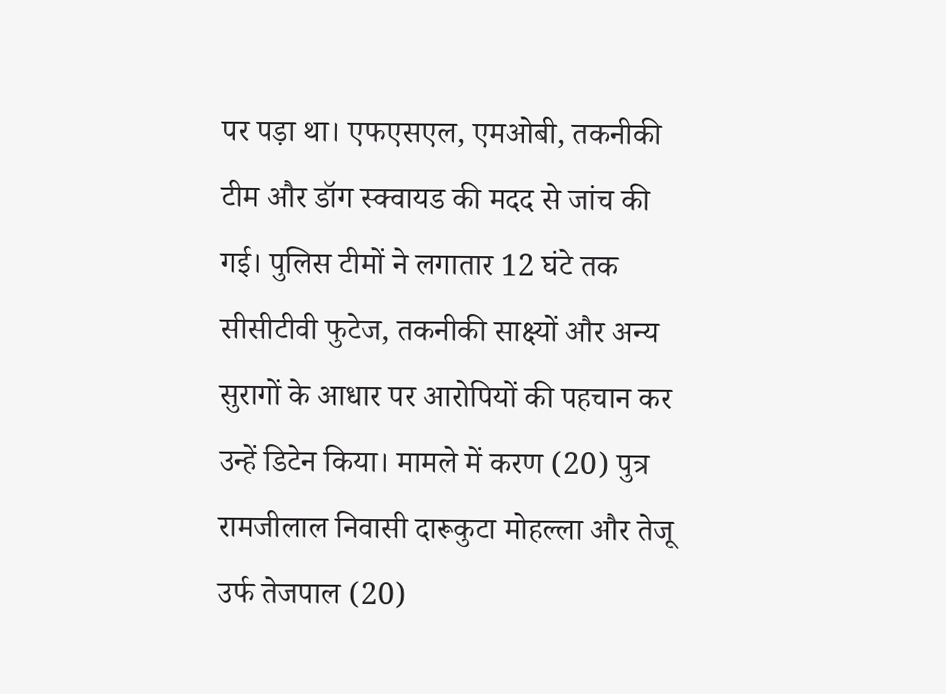पर पड़ा था। एफएसएल, एमओबी, तकनीकी टीम और डॉग स्क्वायड की मदद से जांच की गई। पुलिस टीमों ने लगातार 12 घंटे तक सीसीटीवी फुटेज, तकनीकी साक्ष्यों और अन्य सुरागों के आधार पर आरोपियों की पहचान कर उन्हें डिटेन किया। मामले में करण (20) पुत्र रामजीलाल निवासी दारूकुटा मोहल्ला और तेजू उर्फ तेजपाल (20)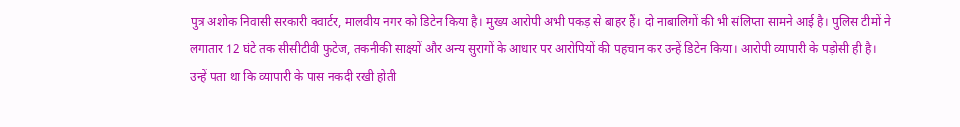पुत्र अशोक निवासी सरकारी क्वार्टर, मालवीय नगर को डिटेन किया है। मुख्य आरोपी अभी पकड़ से बाहर हैं। दो नाबालिगों की भी संलिप्ता सामने आई है। पुलिस टीमों ने लगातार 12 घंटे तक सीसीटीवी फुटेज, तकनीकी साक्ष्यों और अन्य सुरागों के आधार पर आरोपियों की पहचान कर उन्हें डिटेन किया। आरोपी व्यापारी के पड़ोसी ही है। उन्हें पता था कि व्यापारी के पास नकदी रखी होती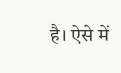है। ऐसे में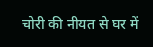चोरी की नीयत से घर में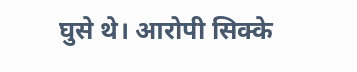घुसे थे। आरोपी सिक्के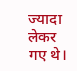ज्यादा लेकर गए थे।